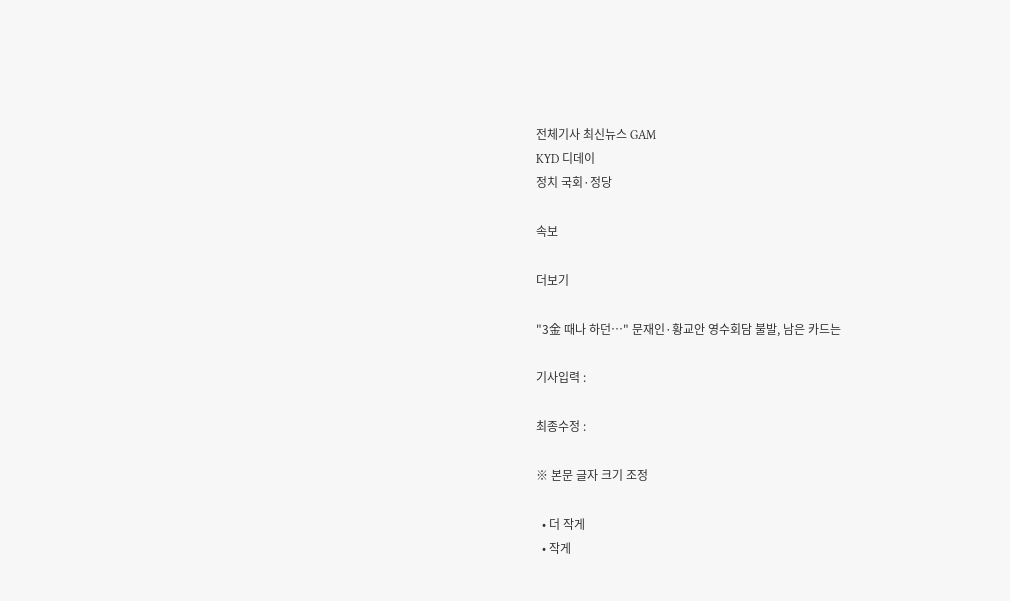전체기사 최신뉴스 GAM
KYD 디데이
정치 국회·정당

속보

더보기

"3金 때나 하던…" 문재인·황교안 영수회담 불발, 남은 카드는

기사입력 :

최종수정 :

※ 본문 글자 크기 조정

  • 더 작게
  • 작게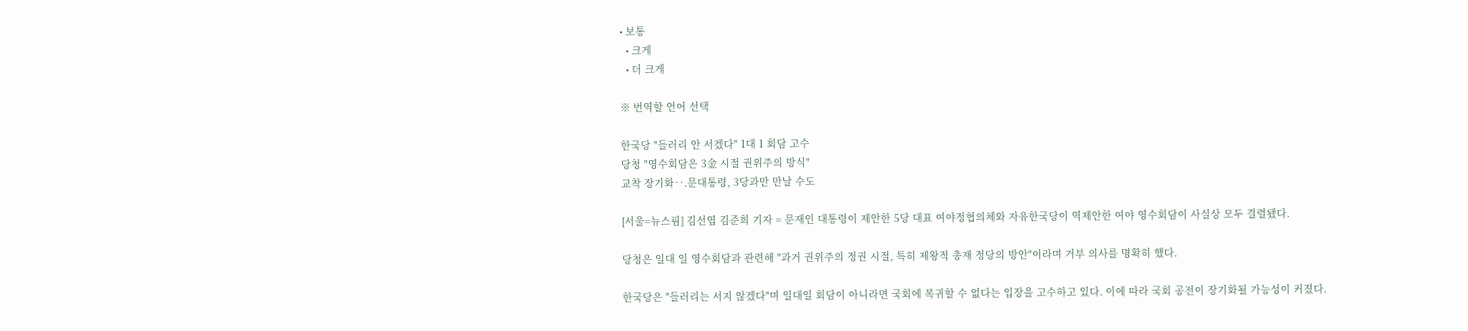• 보통
  • 크게
  • 더 크게

※ 번역할 언어 선택

한국당 "들러리 안 서겠다" 1대 1 회담 고수
당청 "영수회담은 3金 시절 권위주의 방식"
교착 장기화‥.문대통령, 3당과만 만날 수도

[서울=뉴스핌] 김선엽 김준희 기자 = 문재인 대통령이 제안한 5당 대표 여야정협의체와 자유한국당이 역제안한 여야 영수회담이 사실상 모두 결렬됐다.

당청은 일대 일 영수회담과 관련해 "과거 권위주의 정권 시절, 특히 제왕적 총재 정당의 방안"이라며 거부 의사를 명확히 했다.

한국당은 "들러리는 서지 않겠다"며 일대일 회담이 아니라면 국회에 복귀할 수 없다는 입장을 고수하고 있다. 이에 따라 국회 공전이 장기화될 가능성이 커졌다.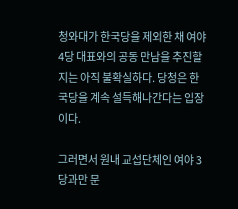청와대가 한국당을 제외한 채 여야 4당 대표와의 공동 만남을 추진할지는 아직 불확실하다. 당청은 한국당을 계속 설득해나간다는 입장이다.

그러면서 원내 교섭단체인 여야 3당과만 문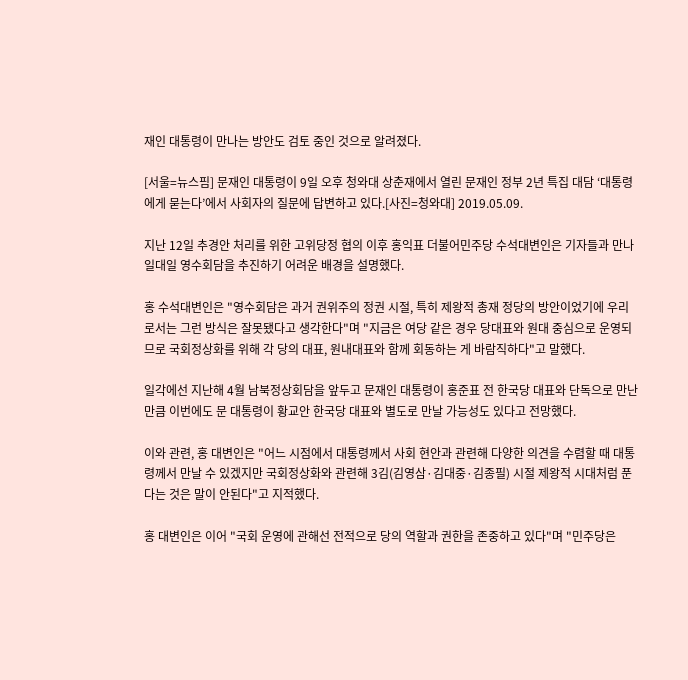재인 대통령이 만나는 방안도 검토 중인 것으로 알려졌다.

[서울=뉴스핌] 문재인 대통령이 9일 오후 청와대 상춘재에서 열린 문재인 정부 2년 특집 대담 ‘대통령에게 묻는다’에서 사회자의 질문에 답변하고 있다.[사진=청와대] 2019.05.09.

지난 12일 추경안 처리를 위한 고위당정 협의 이후 홍익표 더불어민주당 수석대변인은 기자들과 만나 일대일 영수회담을 추진하기 어려운 배경을 설명했다.

홍 수석대변인은 "영수회담은 과거 권위주의 정권 시절, 특히 제왕적 총재 정당의 방안이었기에 우리로서는 그런 방식은 잘못됐다고 생각한다"며 "지금은 여당 같은 경우 당대표와 원대 중심으로 운영되므로 국회정상화를 위해 각 당의 대표, 원내대표와 함께 회동하는 게 바람직하다"고 말했다.

일각에선 지난해 4월 남북정상회담을 앞두고 문재인 대통령이 홍준표 전 한국당 대표와 단독으로 만난 만큼 이번에도 문 대통령이 황교안 한국당 대표와 별도로 만날 가능성도 있다고 전망했다.

이와 관련, 홍 대변인은 "어느 시점에서 대통령께서 사회 현안과 관련해 다양한 의견을 수렴할 때 대통령께서 만날 수 있겠지만 국회정상화와 관련해 3김(김영삼·김대중·김종필) 시절 제왕적 시대처럼 푼다는 것은 말이 안된다"고 지적했다.

홍 대변인은 이어 "국회 운영에 관해선 전적으로 당의 역할과 권한을 존중하고 있다"며 "민주당은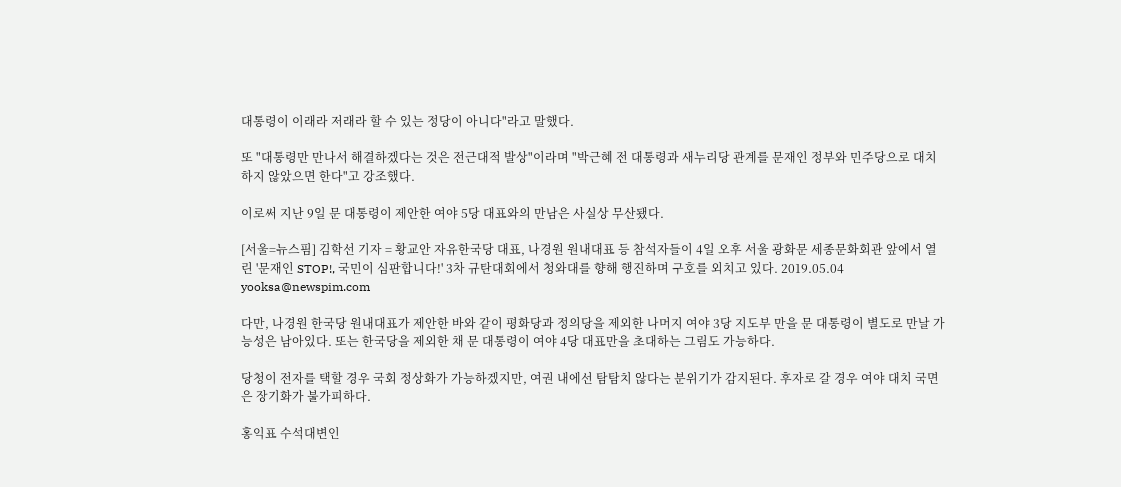대통령이 이래라 저래라 할 수 있는 정당이 아니다"라고 말했다.

또 "대통령만 만나서 해결하겠다는 것은 전근대적 발상"이라며 "박근혜 전 대통령과 새누리당 관계를 문재인 정부와 민주당으로 대치하지 않았으면 한다"고 강조했다.

이로써 지난 9일 문 대통령이 제안한 여야 5당 대표와의 만남은 사실상 무산됐다.

[서울=뉴스핌] 김학선 기자 = 황교안 자유한국당 대표, 나경원 원내대표 등 참석자들이 4일 오후 서울 광화문 세종문화회관 앞에서 열린 '문재인 STOP!, 국민이 심판합니다!' 3차 규탄대회에서 청와대를 향해 행진하며 구호를 외치고 있다. 2019.05.04 yooksa@newspim.com

다만, 나경원 한국당 원내대표가 제안한 바와 같이 평화당과 정의당을 제외한 나머지 여야 3당 지도부 만을 문 대통령이 별도로 만날 가능성은 남아있다. 또는 한국당을 제외한 채 문 대통령이 여야 4당 대표만을 초대하는 그림도 가능하다.

당청이 전자를 택할 경우 국회 정상화가 가능하겠지만, 여권 내에선 탐탐치 않다는 분위기가 감지된다. 후자로 갈 경우 여야 대치 국면은 장기화가 불가피하다.

홍익표 수석대변인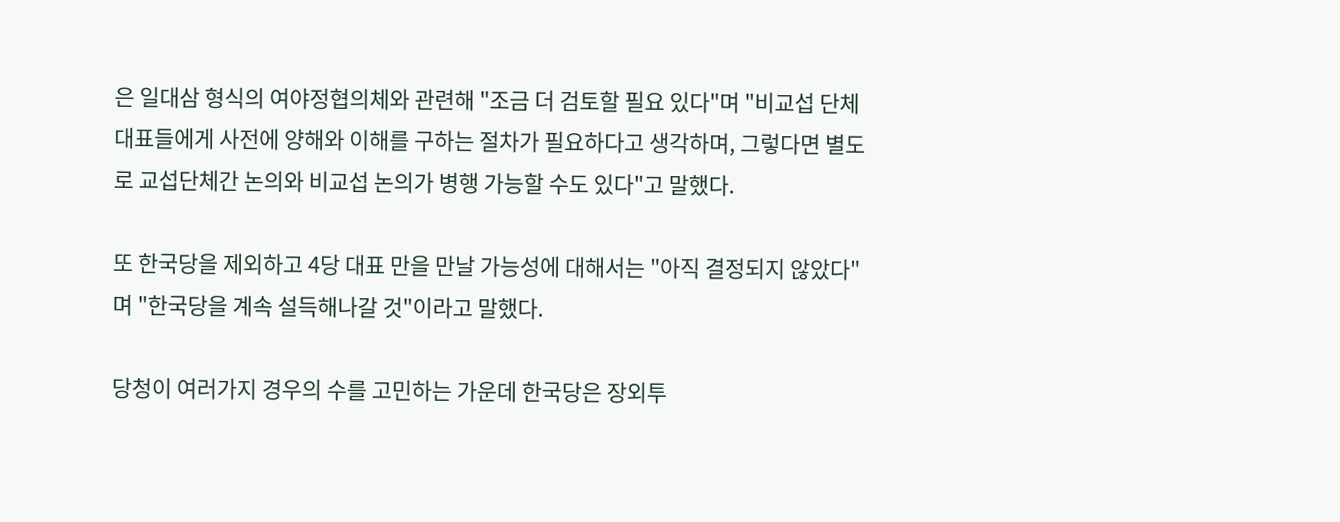은 일대삼 형식의 여야정협의체와 관련해 "조금 더 검토할 필요 있다"며 "비교섭 단체 대표들에게 사전에 양해와 이해를 구하는 절차가 필요하다고 생각하며, 그렇다면 별도로 교섭단체간 논의와 비교섭 논의가 병행 가능할 수도 있다"고 말했다.

또 한국당을 제외하고 4당 대표 만을 만날 가능성에 대해서는 "아직 결정되지 않았다"며 "한국당을 계속 설득해나갈 것"이라고 말했다.

당청이 여러가지 경우의 수를 고민하는 가운데 한국당은 장외투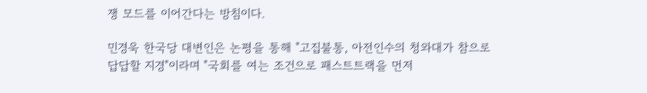쟁 모드를 이어간다는 방침이다.

민경욱 한국당 대변인은 논평을 통해 "고집불통, 아전인수의 청와대가 참으로 답답할 지경"이라며 "국회를 여는 조건으로 패스트트랙을 먼저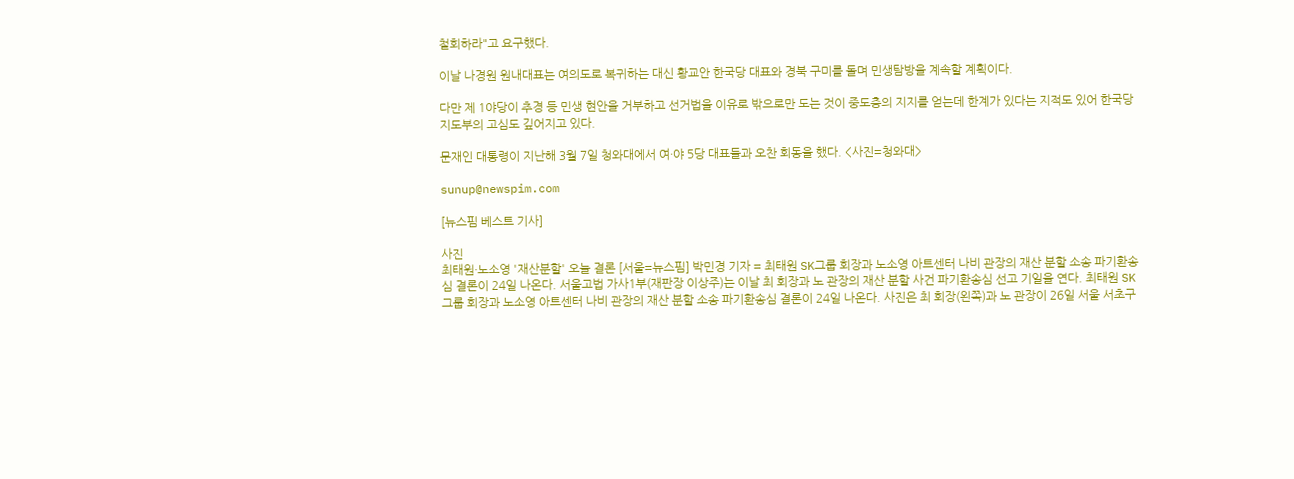철회하라"고 요구했다.

이날 나경원 원내대표는 여의도로 복귀하는 대신 황교안 한국당 대표와 경북 구미를 돌며 민생탐방을 계속할 계획이다.

다만 제 1야당이 추경 등 민생 현안을 거부하고 선거법을 이유로 밖으로만 도는 것이 중도층의 지지를 얻는데 한계가 있다는 지적도 있어 한국당 지도부의 고심도 깊어지고 있다.

문재인 대통령이 지난해 3월 7일 청와대에서 여·야 5당 대표들과 오찬 회동을 했다. <사진=청와대>

sunup@newspim.com

[뉴스핌 베스트 기사]

사진
최태원·노소영 '재산분할' 오늘 결론 [서울=뉴스핌] 박민경 기자 = 최태원 SK그룹 회장과 노소영 아트센터 나비 관장의 재산 분할 소송 파기환송심 결론이 24일 나온다. 서울고법 가사1부(재판장 이상주)는 이날 최 회장과 노 관장의 재산 분할 사건 파기환송심 선고 기일을 연다. 최태원 SK그룹 회장과 노소영 아트센터 나비 관장의 재산 분할 소송 파기환송심 결론이 24일 나온다. 사진은 최 회장(왼쪽)과 노 관장이 26일 서울 서초구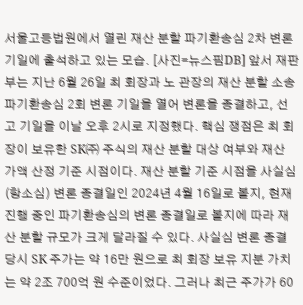서울고등법원에서 열린 재산 분할 파기환송심 2차 변론기일에 출석하고 있는 모습. [사진=뉴스핌DB] 앞서 재판부는 지난 6월 26일 최 회장과 노 관장의 재산 분할 소송 파기환송심 2회 변론 기일을 열어 변론을 종결하고, 선고 기일을 이날 오후 2시로 지정했다. 핵심 쟁점은 최 회장이 보유한 SK㈜ 주식의 재산 분할 대상 여부와 재산 가액 산정 기준 시점이다. 재산 분할 기준 시점을 사실심(항소심) 변론 종결일인 2024년 4월 16일로 볼지, 현재 진행 중인 파기환송심의 변론 종결일로 볼지에 따라 재산 분할 규모가 크게 달라질 수 있다. 사실심 변론 종결 당시 SK 주가는 약 16만 원으로 최 회장 보유 지분 가치는 약 2조 700억 원 수준이었다. 그러나 최근 주가가 60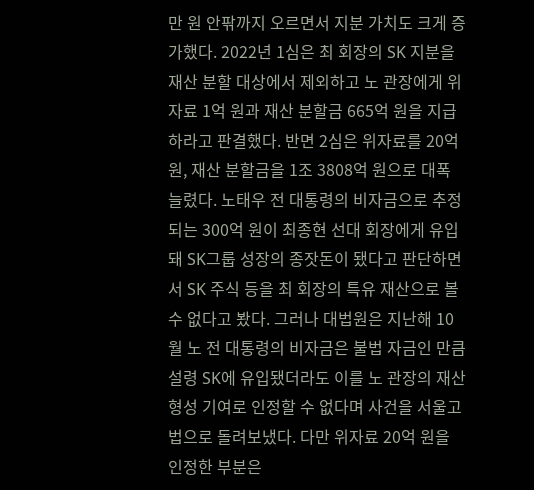만 원 안팎까지 오르면서 지분 가치도 크게 증가했다. 2022년 1심은 최 회장의 SK 지분을 재산 분할 대상에서 제외하고 노 관장에게 위자료 1억 원과 재산 분할금 665억 원을 지급하라고 판결했다. 반면 2심은 위자료를 20억 원, 재산 분할금을 1조 3808억 원으로 대폭 늘렸다. 노태우 전 대통령의 비자금으로 추정되는 300억 원이 최종현 선대 회장에게 유입돼 SK그룹 성장의 종잣돈이 됐다고 판단하면서 SK 주식 등을 최 회장의 특유 재산으로 볼 수 없다고 봤다. 그러나 대법원은 지난해 10월 노 전 대통령의 비자금은 불법 자금인 만큼 설령 SK에 유입됐더라도 이를 노 관장의 재산 형성 기여로 인정할 수 없다며 사건을 서울고법으로 돌려보냈다. 다만 위자료 20억 원을 인정한 부분은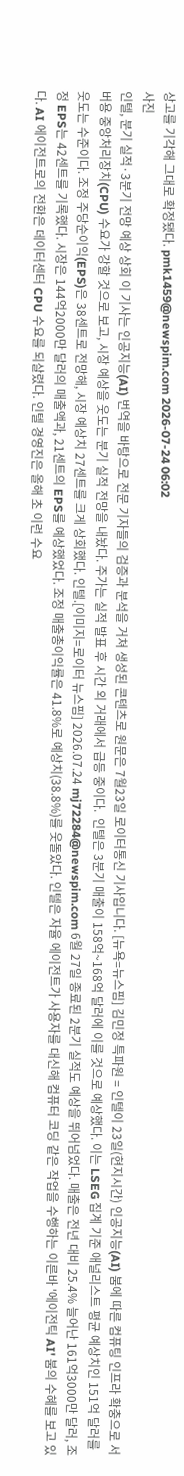상고를 기각해 그대로 확정됐다. pmk1459@newspim.com 2026-07-24 06:02
사진
인텔, 분기 실적·3분기 전망 예상 상회 이 기사는 인공지능(AI) 번역을 바탕으로 전문 기자들의 검증과 분석을 거쳐 생성된 콘텐츠로 원문은 7월23일 로이터통신 기사입니다. [뉴욕=뉴스핌] 김민정 특파원 = 인텔이 23일(현지시간) 인공지능(AI) 붐에 따른 컴퓨팅 인프라 확충으로 서버용 중앙처리장치(CPU) 수요가 강할 것으로 보고, 시장 예상을 웃도는 분기 실적 전망을 내놨다. 주가는 실적 발표 후 시간 외 거래에서 급등 중이다.  인텔은 3분기 매출이 158억~168억 달러에 이를 것으로 예상했다. 이는 LSEG 집계 기준 애널리스트 평균 예상치인 151억 달러를 웃도는 수준이다. 조정 주당순이익(EPS)은 38센트로 전망해, 시장 예상치 27센트를 크게 상회했다. 인텔.[이미지=로이터 뉴스핌] 2026.07.24 mj72284@newspim.com 6월 27일 종료된 2분기 실적도 예상을 뛰어넘었다. 매출은 전년 대비 25.4% 늘어난 161억3000만 달러, 조정 EPS는 42센트를 기록했다. 시장은 144억2000만 달러의 매출액과, 21센트의 EPS를 예상했었다. 조정 매출총이익률은 41.8%로 예상치(38.8%)를 웃돌았다. 인텔은 자율 에이전트가 사용자를 대신해 컴퓨터 코딩 같은 작업을 수행하는 이른바 '에이전틱 AI' 붐의 수혜를 보고 있다. AI 에이전트로의 전환은 데이터센터 CPU 수요를 되살렸다. 인텔 경영진은 올해 초 이런 수요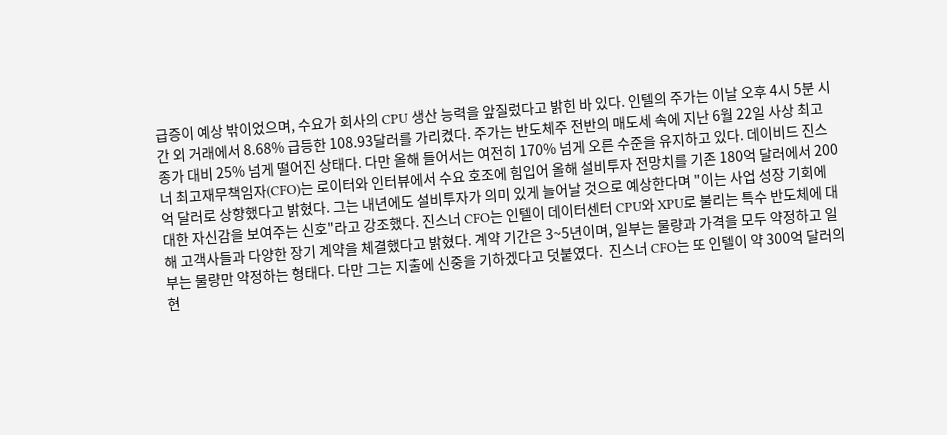급증이 예상 밖이었으며, 수요가 회사의 CPU 생산 능력을 앞질렀다고 밝힌 바 있다. 인텔의 주가는 이날 오후 4시 5분 시간 외 거래에서 8.68% 급등한 108.93달러를 가리켰다. 주가는 반도체주 전반의 매도세 속에 지난 6월 22일 사상 최고 종가 대비 25% 넘게 떨어진 상태다. 다만 올해 들어서는 여전히 170% 넘게 오른 수준을 유지하고 있다. 데이비드 진스너 최고재무책임자(CFO)는 로이터와 인터뷰에서 수요 호조에 힘입어 올해 설비투자 전망치를 기존 180억 달러에서 200억 달러로 상향했다고 밝혔다. 그는 내년에도 설비투자가 의미 있게 늘어날 것으로 예상한다며 "이는 사업 성장 기회에 대한 자신감을 보여주는 신호"라고 강조했다. 진스너 CFO는 인텔이 데이터센터 CPU와 XPU로 불리는 특수 반도체에 대해 고객사들과 다양한 장기 계약을 체결했다고 밝혔다. 계약 기간은 3~5년이며, 일부는 물량과 가격을 모두 약정하고 일부는 물량만 약정하는 형태다. 다만 그는 지출에 신중을 기하겠다고 덧붙였다.  진스너 CFO는 또 인텔이 약 300억 달러의 현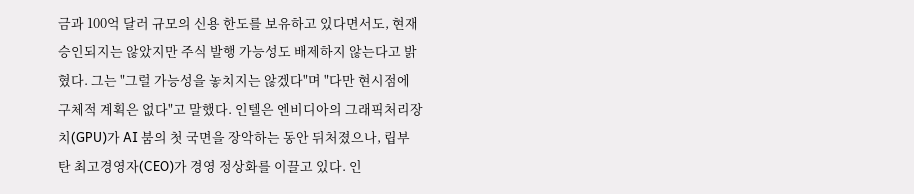금과 100억 달러 규모의 신용 한도를 보유하고 있다면서도, 현재 승인되지는 않았지만 주식 발행 가능성도 배제하지 않는다고 밝혔다. 그는 "그럴 가능성을 놓치지는 않겠다"며 "다만 현시점에 구체적 계획은 없다"고 말했다. 인텔은 엔비디아의 그래픽처리장치(GPU)가 AI 붐의 첫 국면을 장악하는 동안 뒤처졌으나, 립부 탄 최고경영자(CEO)가 경영 정상화를 이끌고 있다. 인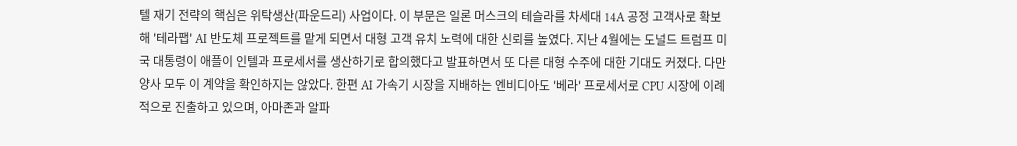텔 재기 전략의 핵심은 위탁생산(파운드리) 사업이다. 이 부문은 일론 머스크의 테슬라를 차세대 14A 공정 고객사로 확보해 '테라팹' AI 반도체 프로젝트를 맡게 되면서 대형 고객 유치 노력에 대한 신뢰를 높였다. 지난 4월에는 도널드 트럼프 미국 대통령이 애플이 인텔과 프로세서를 생산하기로 합의했다고 발표하면서 또 다른 대형 수주에 대한 기대도 커졌다. 다만 양사 모두 이 계약을 확인하지는 않았다. 한편 AI 가속기 시장을 지배하는 엔비디아도 '베라' 프로세서로 CPU 시장에 이례적으로 진출하고 있으며, 아마존과 알파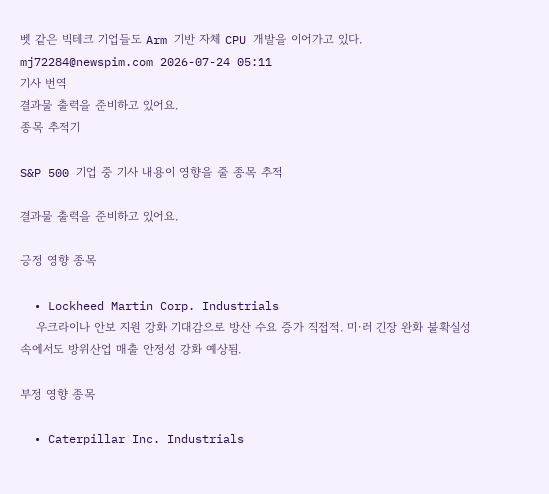벳 같은 빅테크 기업들도 Arm 기반 자체 CPU 개발을 이어가고 있다. mj72284@newspim.com 2026-07-24 05:11
기사 번역
결과물 출력을 준비하고 있어요.
종목 추적기

S&P 500 기업 중 기사 내용이 영향을 줄 종목 추적

결과물 출력을 준비하고 있어요.

긍정 영향 종목

  • Lockheed Martin Corp. Industrials
    우크라이나 안보 지원 강화 기대감으로 방산 수요 증가 직접적. 미·러 긴장 완화 불확실성 속에서도 방위산업 매출 안정성 강화 예상됨.

부정 영향 종목

  • Caterpillar Inc. Industrials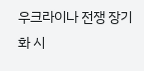우크라이나 전쟁 장기화 시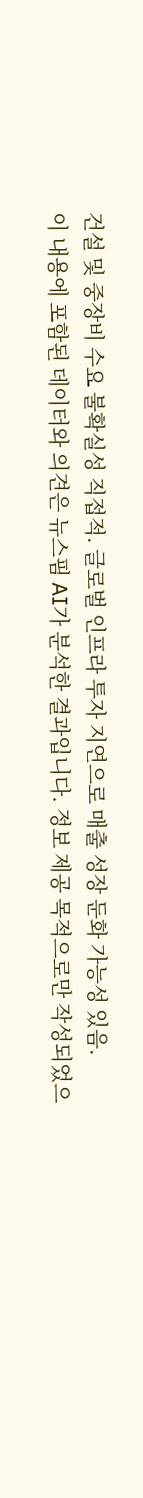건설 및 중장비 수요 불확실성 직접적. 글로벌 인프라 투자 지연으로 매출 성장 둔화 가능성 있음.
이 내용에 포함된 데이터와 의견은 뉴스핌 AI가 분석한 결과입니다. 정보 제공 목적으로만 작성되었으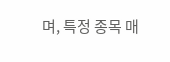며, 특정 종목 매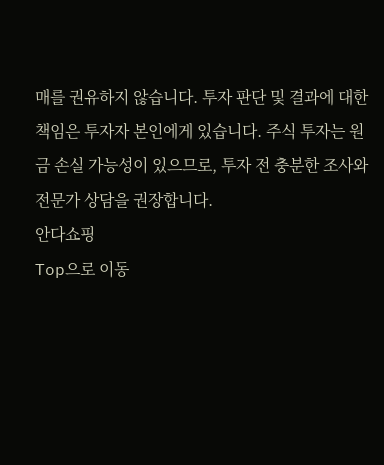매를 권유하지 않습니다. 투자 판단 및 결과에 대한 책임은 투자자 본인에게 있습니다. 주식 투자는 원금 손실 가능성이 있으므로, 투자 전 충분한 조사와 전문가 상담을 권장합니다.
안다쇼핑
Top으로 이동